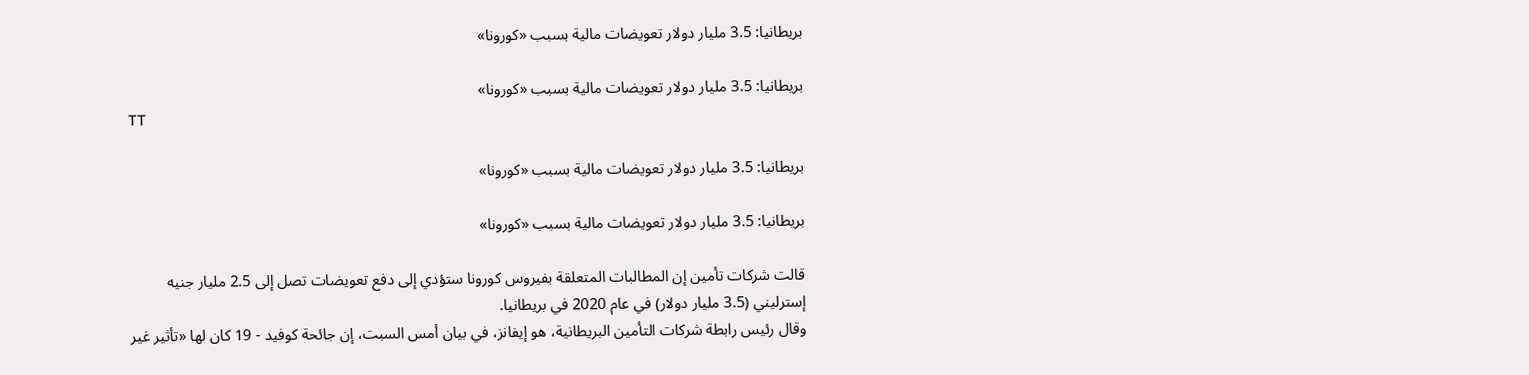بريطانيا: 3.5 مليار دولار تعويضات مالية بسبب «كورونا»

بريطانيا: 3.5 مليار دولار تعويضات مالية بسبب «كورونا»
TT

بريطانيا: 3.5 مليار دولار تعويضات مالية بسبب «كورونا»

بريطانيا: 3.5 مليار دولار تعويضات مالية بسبب «كورونا»

قالت شركات تأمين إن المطالبات المتعلقة بفيروس كورونا ستؤدي إلى دفع تعويضات تصل إلى 2.5 مليار جنيه إسترليني (3.5 مليار دولار) في عام 2020 في بريطانيا.
وقال رئيس رابطة شركات التأمين البريطانية، هو إيفانز، في بيان أمس السبت، إن جائحة كوفيد - 19 كان لها «تأثير غير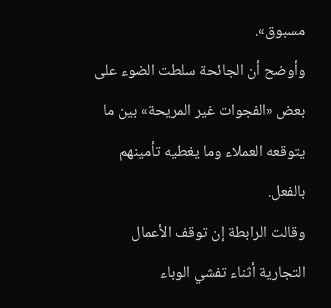مسبوق».
وأوضح أن الجائحة سلطت الضوء على بعض «الفجوات غير المريحة» بين ما يتوقعه العملاء وما يغطيه تأمينهم بالفعل.
وقالت الرابطة إن توقف الأعمال التجارية أثناء تفشي الوباء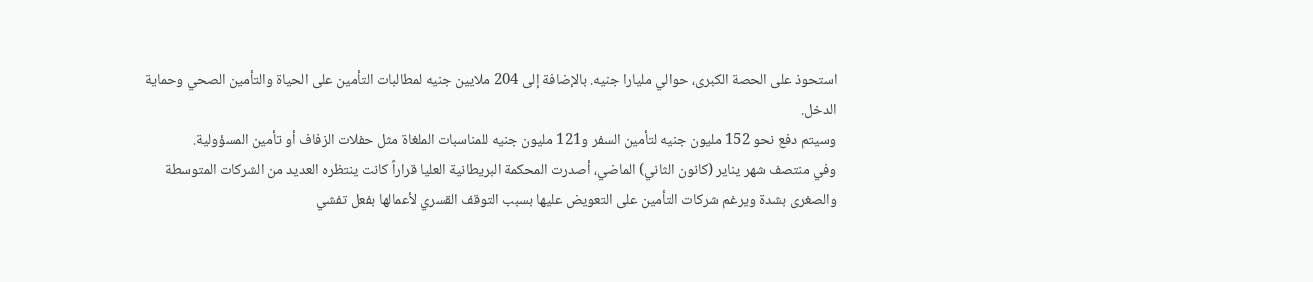استحوذ على الحصة الكبرى، حوالي مليارا جنيه. بالإضافة إلى 204 ملايين جنيه لمطالبات التأمين على الحياة والتأمين الصحي وحماية الدخل.
وسيتم دفع نحو 152 مليون جنيه لتأمين السفر و121 مليون جنيه للمناسبات الملغاة مثل حفلات الزفاف أو تأمين المسؤولية.
وفي منتصف شهر يناير (كانون الثاني) الماضي، أصدرت المحكمة البريطانية العليا قراراً كانت ينتظره العديد من الشركات المتوسطة والصغرى بشدة ويرغم شركات التأمين على التعويض عليها بسبب التوقف القسري لأعمالها بفعل تفشي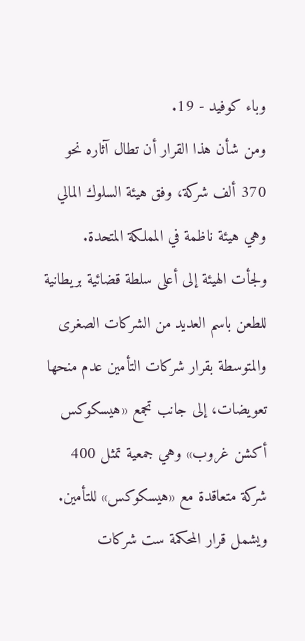وباء كوفيد - 19.
ومن شأن هذا القرار أن تطال آثاره نحو 370 ألف شركة، وفق هيئة السلوك المالي وهي هيئة ناظمة في المملكة المتحدة.
ولجأت الهيئة إلى أعلى سلطة قضائية بريطانية للطعن باسم العديد من الشركات الصغرى والمتوسطة بقرار شركات التأمين عدم منحها تعويضات، إلى جانب تجمع «هيسكوكس أكشن غروب» وهي جمعية تمثل 400 شركة متعاقدة مع «هيسكوكس» للتأمين.
ويشمل قرار المحكمة ست شركات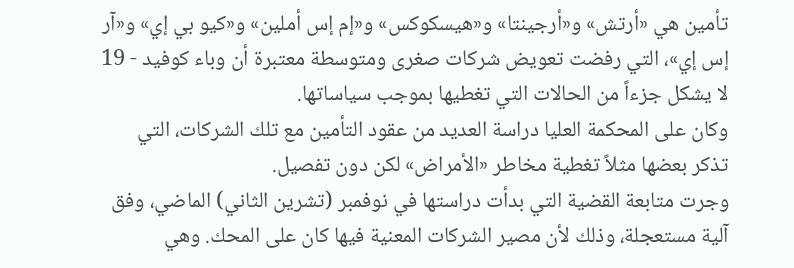تأمين هي «أرتش» و«أرجينتا» و«هيسكوكس» و«إم إس أملين» و«كيو بي إي» و«آر إس إي»، التي رفضت تعويض شركات صغرى ومتوسطة معتبرة أن وباء كوفيد - 19 لا يشكل جزءاً من الحالات التي تغطيها بموجب سياساتها.
وكان على المحكمة العليا دراسة العديد من عقود التأمين مع تلك الشركات، التي تذكر بعضها مثلاً تغطية مخاطر «الأمراض» لكن دون تفصيل.
وجرت متابعة القضية التي بدأت دراستها في نوفمبر (تشرين الثاني) الماضي، وفق آلية مستعجلة، وذلك لأن مصير الشركات المعنية فيها كان على المحك. وهي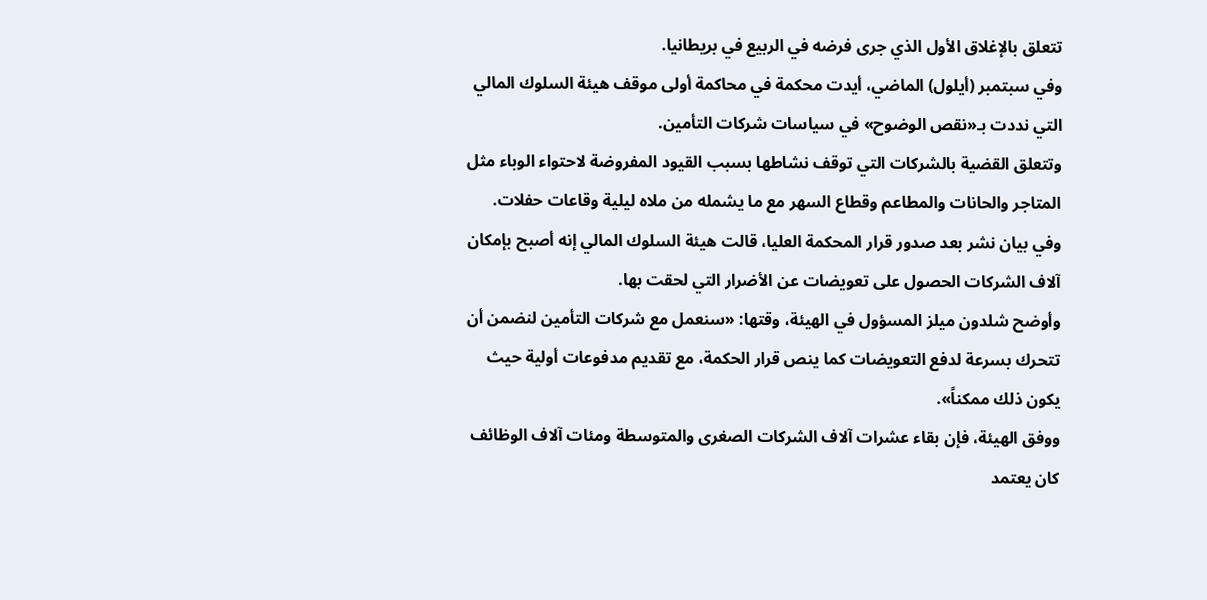تتعلق بالإغلاق الأول الذي جرى فرضه في الربيع في بريطانيا.
وفي سبتمبر (أيلول) الماضي، أيدت محكمة في محاكمة أولى موقف هيئة السلوك المالي التي نددت بـ«نقص الوضوح» في سياسات شركات التأمين.
وتتعلق القضية بالشركات التي توقف نشاطها بسبب القيود المفروضة لاحتواء الوباء مثل المتاجر والحانات والمطاعم وقطاع السهر مع ما يشمله من ملاه ليلية وقاعات حفلات.
وفي بيان نشر بعد صدور قرار المحكمة العليا، قالت هيئة السلوك المالي إنه أصبح بإمكان آلاف الشركات الحصول على تعويضات عن الأضرار التي لحقت بها.
وأوضح شلدون ميلز المسؤول في الهيئة، وقتها: «سنعمل مع شركات التأمين لنضمن أن تتحرك بسرعة لدفع التعويضات كما ينص قرار الحكمة، مع تقديم مدفوعات أولية حيث يكون ذلك ممكناً».
ووفق الهيئة، فإن بقاء عشرات آلاف الشركات الصغرى والمتوسطة ومئات آلاف الوظائف كان يعتمد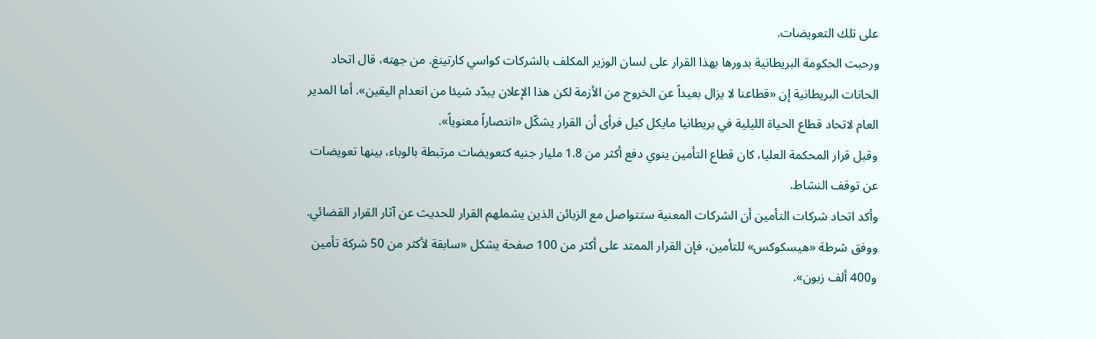على تلك التعويضات.
ورحبت الحكومة البريطانية بدورها بهذا القرار على لسان الوزير المكلف بالشركات كواسي كارتينغ. من جهته، قال اتحاد الحانات البريطانية إن «قطاعنا لا يزال بعيداً عن الخروج من الأزمة لكن هذا الإعلان يبدّد شيئا من انعدام اليقين». أما المدير العام لاتحاد قطاع الحياة الليلية في بريطانيا مايكل كيل فرأى أن القرار يشكّل «انتصاراً معنوياً».
وقبل قرار المحكمة العليا، كان قطاع التأمين ينوي دفع أكثر من 1.8 مليار جنيه كتعويضات مرتبطة بالوباء، بينها تعويضات عن توقف النشاط.
وأكد اتحاد شركات التأمين أن الشركات المعنية ستتواصل مع الزبائن الذين يشملهم القرار للحديث عن آثار القرار القضائي. ووفق شرطة «هيسكوكس» للتأمين، فإن القرار الممتد على أكثر من 100 صفحة يشكل «سابقة لأكثر من 50 شركة تأمين و400 ألف زبون».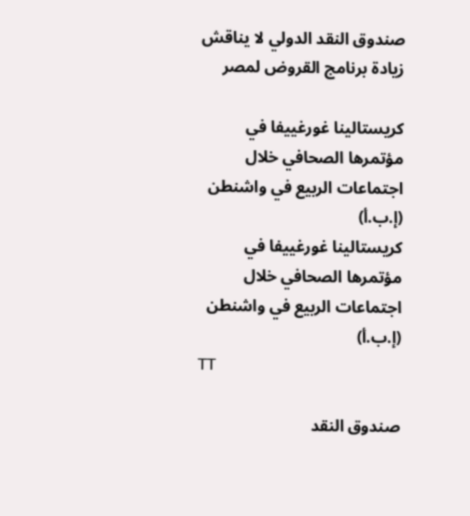صندوق النقد الدولي لا يناقش زيادة برنامج القروض لمصر

كريستالينا غورغييفا في مؤتمرها الصحافي خلال اجتماعات الربيع في واشنطن (إ.ب.أ)
كريستالينا غورغييفا في مؤتمرها الصحافي خلال اجتماعات الربيع في واشنطن (إ.ب.أ)
TT

صندوق النقد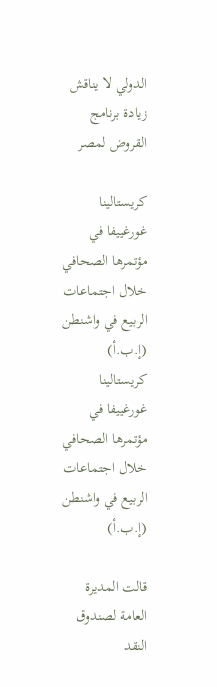الدولي لا يناقش زيادة برنامج القروض لمصر

كريستالينا غورغييفا في مؤتمرها الصحافي خلال اجتماعات الربيع في واشنطن (إ.ب.أ)
كريستالينا غورغييفا في مؤتمرها الصحافي خلال اجتماعات الربيع في واشنطن (إ.ب.أ)

قالت المديرة العامة لصندوق النقد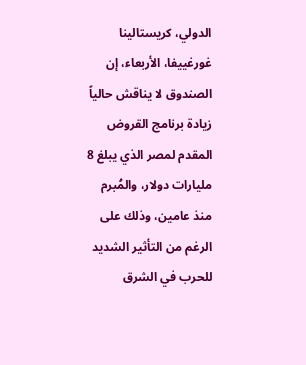الدولي، كريستالينا غورغييفا، الأربعاء، إن الصندوق لا يناقش حالياً زيادة برنامج القروض المقدم لمصر الذي يبلغ 8 مليارات دولار، والمُبرم منذ عامين، وذلك على الرغم من التأثير الشديد للحرب في الشرق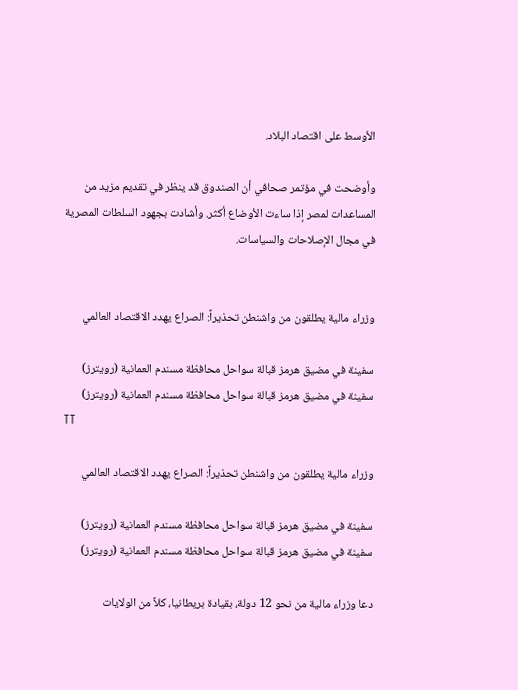الأوسط على اقتصاد البلاد.

وأوضحت في مؤتمر صحافي أن الصندوق قد ينظر في تقديم مزيد من المساعدات لمصر إذا ساءت الأوضاع أكثر. وأشادت بجهود السلطات المصرية في مجال الإصلاحات والسياسات.


وزراء مالية يطلقون من واشنطن تحذيراً: الصراع يهدد الاقتصاد العالمي

سفينة في مضيق هرمز قبالة سواحل محافظة مسندم العمانية (رويترز)
سفينة في مضيق هرمز قبالة سواحل محافظة مسندم العمانية (رويترز)
TT

وزراء مالية يطلقون من واشنطن تحذيراً: الصراع يهدد الاقتصاد العالمي

سفينة في مضيق هرمز قبالة سواحل محافظة مسندم العمانية (رويترز)
سفينة في مضيق هرمز قبالة سواحل محافظة مسندم العمانية (رويترز)

دعا وزراء مالية من نحو 12 دولة، بقيادة بريطانيا، كلاً من الولايات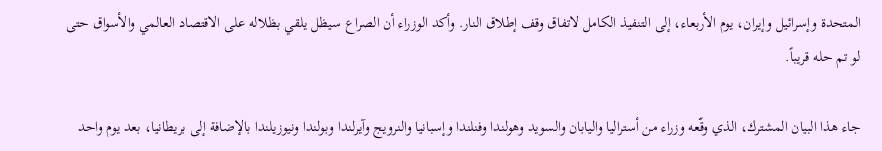المتحدة وإسرائيل وإيران، يوم الأربعاء، إلى التنفيذ الكامل لاتفاق وقف إطلاق النار. وأكد الوزراء أن الصراع سيظل يلقي بظلاله على الاقتصاد العالمي والأسواق حتى لو تم حله قريباً.

جاء هذا البيان المشترك، الذي وقّعه وزراء من أستراليا واليابان والسويد وهولندا وفنلندا وإسبانيا والنرويج وآيرلندا وبولندا ونيوزيلندا بالإضافة إلى بريطانيا، بعد يوم واحد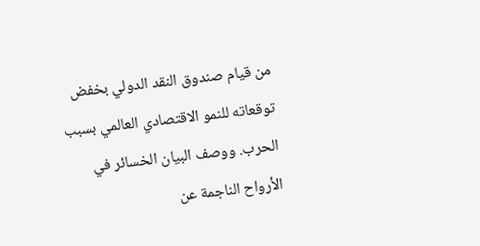من قيام صندوق النقد الدولي بخفض توقعاته للنمو الاقتصادي العالمي بسبب الحرب. ووصف البيان الخسائر في الأرواح الناجمة عن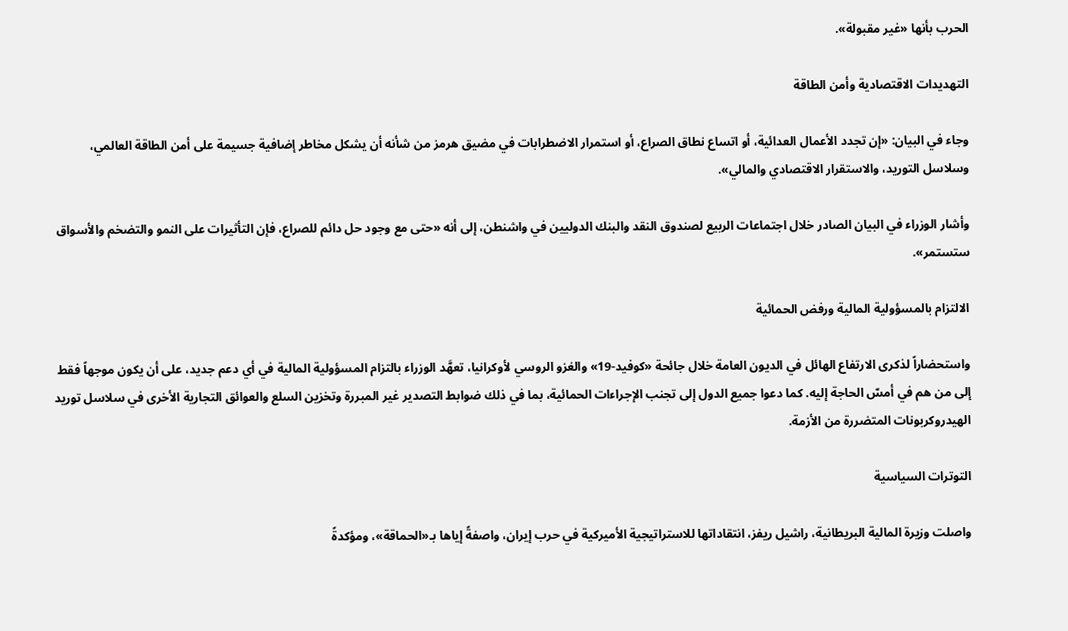الحرب بأنها «غير مقبولة».

التهديدات الاقتصادية وأمن الطاقة

وجاء في البيان: «إن تجدد الأعمال العدائية، أو اتساع نطاق الصراع، أو استمرار الاضطرابات في مضيق هرمز من شأنه أن يشكل مخاطر إضافية جسيمة على أمن الطاقة العالمي، وسلاسل التوريد، والاستقرار الاقتصادي والمالي».

وأشار الوزراء في البيان الصادر خلال اجتماعات الربيع لصندوق النقد والبنك الدوليين في واشنطن، إلى أنه «حتى مع وجود حل دائم للصراع، فإن التأثيرات على النمو والتضخم والأسواق ستستمر».

الالتزام بالمسؤولية المالية ورفض الحمائية

واستحضاراً لذكرى الارتفاع الهائل في الديون العامة خلال جائحة «كوفيد-19» والغزو الروسي لأوكرانيا، تعهَّد الوزراء بالتزام المسؤولية المالية في أي دعم جديد، على أن يكون موجهاً فقط إلى من هم في أمسّ الحاجة إليه. كما دعوا جميع الدول إلى تجنب الإجراءات الحمائية، بما في ذلك ضوابط التصدير غير المبررة وتخزين السلع والعوائق التجارية الأخرى في سلاسل توريد الهيدروكربونات المتضررة من الأزمة.

التوترات السياسية

واصلت وزيرة المالية البريطانية، راشيل ريفز، انتقاداتها للاستراتيجية الأميركية في حرب إيران، واصفةً إياها بـ«الحماقة»، ومؤكدةً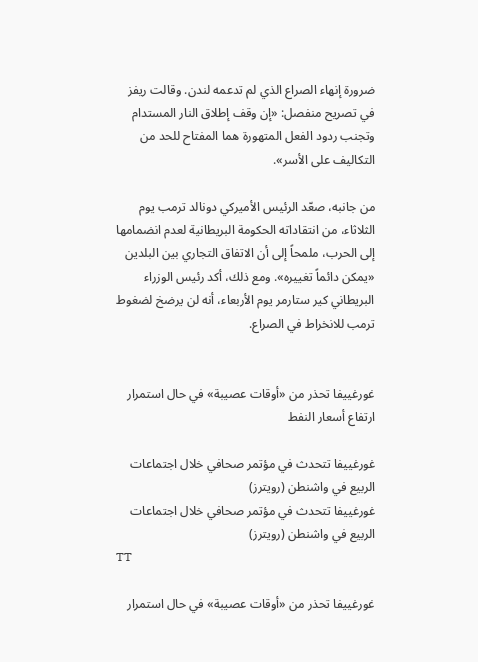ضرورة إنهاء الصراع الذي لم تدعمه لندن. وقالت ريفز في تصريح منفصل: «إن وقف إطلاق النار المستدام وتجنب ردود الفعل المتهورة هما المفتاح للحد من التكاليف على الأسر».

من جانبه، صعّد الرئيس الأميركي دونالد ترمب يوم الثلاثاء، من انتقاداته الحكومة البريطانية لعدم انضمامها إلى الحرب، ملمحاً إلى أن الاتفاق التجاري بين البلدين «يمكن دائماً تغييره». ومع ذلك، أكد رئيس الوزراء البريطاني كير ستارمر يوم الأربعاء، أنه لن يرضخ لضغوط ترمب للانخراط في الصراع.


غورغييفا تحذر من «أوقات عصيبة» في حال استمرار ارتفاع أسعار النفط

غورغييفا تتحدث في مؤتمر صحافي خلال اجتماعات الربيع في واشنطن (رويترز)
غورغييفا تتحدث في مؤتمر صحافي خلال اجتماعات الربيع في واشنطن (رويترز)
TT

غورغييفا تحذر من «أوقات عصيبة» في حال استمرار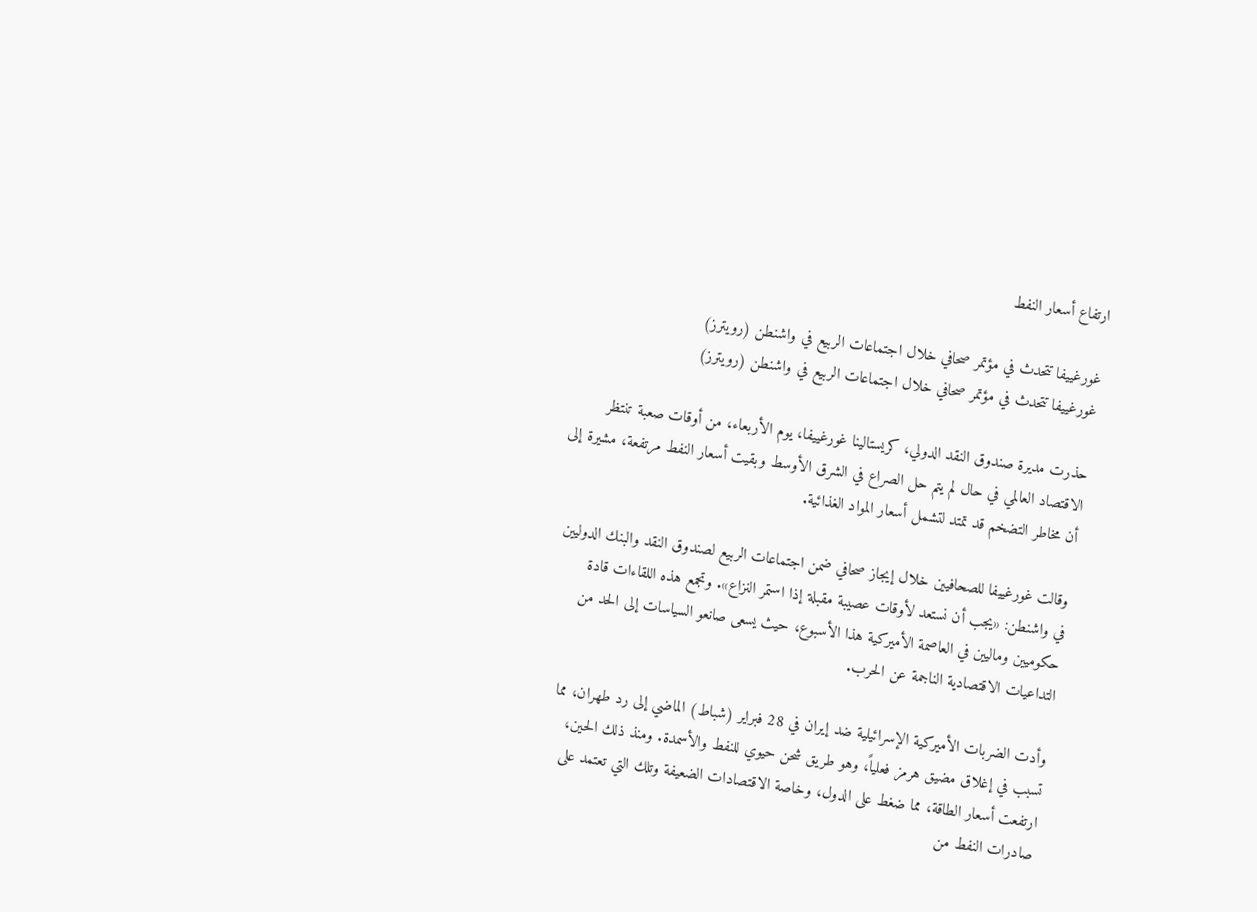ارتفاع أسعار النفط

غورغييفا تتحدث في مؤتمر صحافي خلال اجتماعات الربيع في واشنطن (رويترز)
غورغييفا تتحدث في مؤتمر صحافي خلال اجتماعات الربيع في واشنطن (رويترز)

حذرت مديرة صندوق النقد الدولي، كريستالينا غورغييفا، يوم الأربعاء، من أوقات صعبة تنتظر الاقتصاد العالمي في حال لم يتم حل الصراع في الشرق الأوسط وبقيت أسعار النفط مرتفعة، مشيرة إلى أن مخاطر التضخم قد تمتد لتشمل أسعار المواد الغذائية.

وقالت غورغييفا للصحافيين خلال إيجاز صحافي ضمن اجتماعات الربيع لصندوق النقد والبنك الدوليين في واشنطن: «يجب أن نستعد لأوقات عصيبة مقبلة إذا استمر النزاع». وتجمع هذه اللقاءات قادة حكوميين وماليين في العاصمة الأميركية هذا الأسبوع، حيث يسعى صانعو السياسات إلى الحد من التداعيات الاقتصادية الناجمة عن الحرب.

وأدت الضربات الأميركية الإسرائيلية ضد إيران في 28 فبراير (شباط) الماضي إلى رد طهران، مما تسبب في إغلاق مضيق هرمز فعلياً، وهو طريق شحن حيوي للنفط والأسمدة. ومنذ ذلك الحين، ارتفعت أسعار الطاقة، مما ضغط على الدول، وخاصة الاقتصادات الضعيفة وتلك التي تعتمد على صادرات النفط من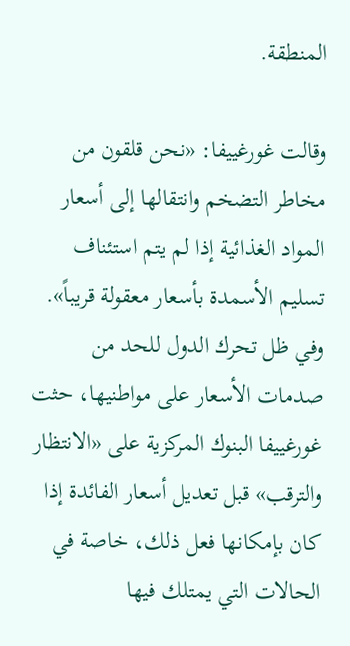المنطقة.

وقالت غورغييفا: «نحن قلقون من مخاطر التضخم وانتقالها إلى أسعار المواد الغذائية إذا لم يتم استئناف تسليم الأسمدة بأسعار معقولة قريباً». وفي ظل تحرك الدول للحد من صدمات الأسعار على مواطنيها، حثت غورغييفا البنوك المركزية على «الانتظار والترقب» قبل تعديل أسعار الفائدة إذا كان بإمكانها فعل ذلك، خاصة في الحالات التي يمتلك فيها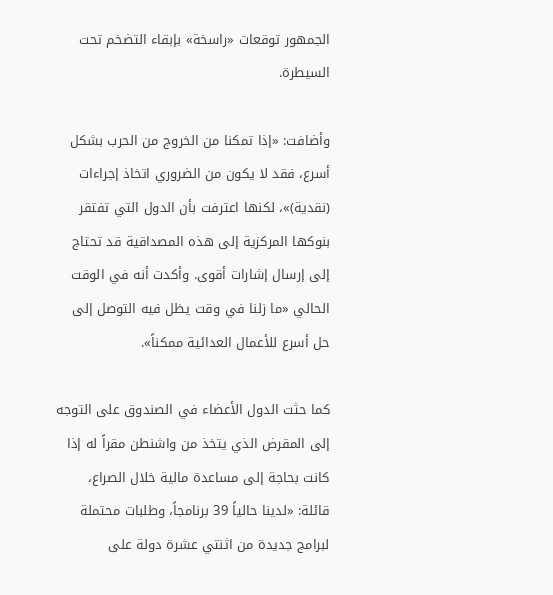الجمهور توقعات «راسخة» بإبقاء التضخم تحت السيطرة.

وأضافت: «إذا تمكنا من الخروج من الحرب بشكل أسرع، فقد لا يكون من الضروري اتخاذ إجراءات (نقدية)»، لكنها اعترفت بأن الدول التي تفتقر بنوكها المركزية إلى هذه المصداقية قد تحتاج إلى إرسال إشارات أقوى. وأكدت أنه في الوقت الحالي «ما زلنا في وقت يظل فيه التوصل إلى حل أسرع للأعمال العدائية ممكناً».

كما حثت الدول الأعضاء في الصندوق على التوجه إلى المقرض الذي يتخذ من واشنطن مقراً له إذا كانت بحاجة إلى مساعدة مالية خلال الصراع، قائلة: «لدينا حالياً 39 برنامجاً، وطلبات محتملة لبرامج جديدة من اثنتي عشرة دولة على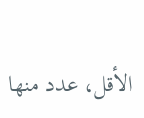الأقل، عدد منها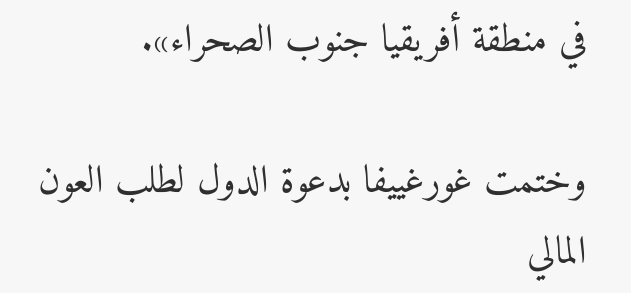في منطقة أفريقيا جنوب الصحراء».

وختمت غورغييفا بدعوة الدول لطلب العون المالي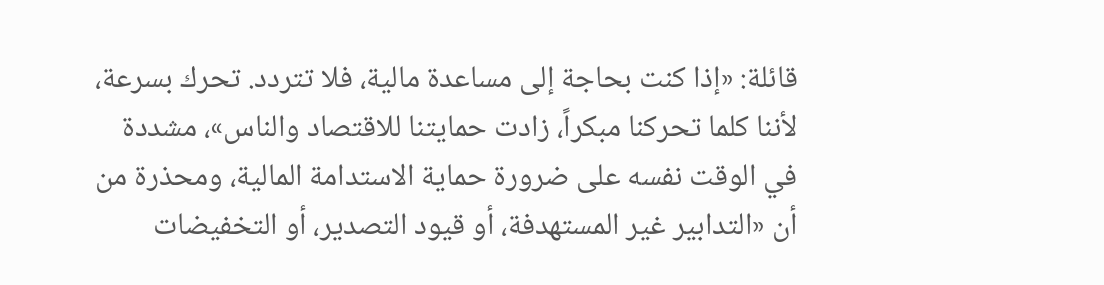قائلة: «إذا كنت بحاجة إلى مساعدة مالية، فلا تتردد. تحرك بسرعة، لأننا كلما تحركنا مبكراً، زادت حمايتنا للاقتصاد والناس»، مشددة في الوقت نفسه على ضرورة حماية الاستدامة المالية، ومحذرة من أن «التدابير غير المستهدفة، أو قيود التصدير، أو التخفيضات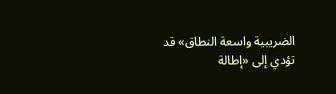الضريبية واسعة النطاق» قد تؤدي إلى «إطالة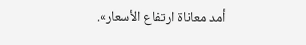أمد معاناة ارتفاع الأسعار».